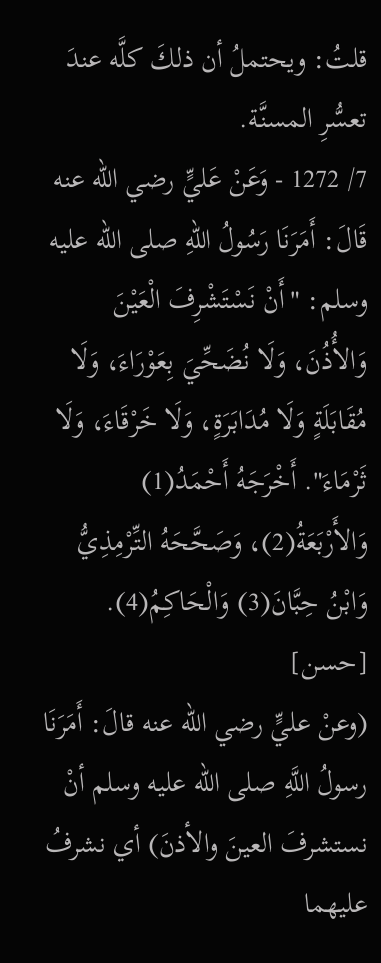قلتُ: ويحتملُ أن ذلكَ كلَّه عندَ تعسُّرِ المسنَّة.
7/ 1272 - وَعَنْ عَليٍّ رضي الله عنه قَالَ: أَمَرَنَا رَسُولُ اللهِ صلى الله عليه وسلم: "أَنْ نَسْتَشْرِفَ الْعَيْنَ وَالأُذُنَ، وَلَا نُضَحِّيَ بِعَوْرَاءَ، وَلَا مُقَابَلَةٍ وَلَا مُدَابَرَةٍ، وَلَا خَرْقَاءَ، وَلَا ثَرْمَاءَ". أَخْرَجَهُ أَحْمَدُ(1) وَالأَرْبَعَةُ(2)، وَصَحَّحَهُ التِّرْمِذِيُّ وَابْنُ حِبَّانَ(3) وَالْحَاكِمُ(4). [حسن]
(وعنْ عليٍّ رضي الله عنه قالَ: أَمَرَنَا رسولُ اللَّهِ صلى الله عليه وسلم أنْ نستشرفَ العينَ والأذنَ) أي نشرفُ عليهما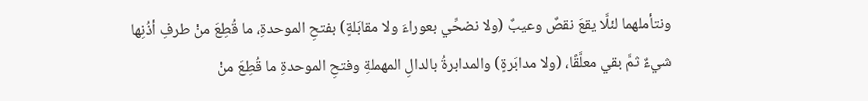ونتأملهما لئلَّا يقعَ نقصٌ وعيبٌ (ولا نضحِّي بعوراءَ ولا مقابَلةٍ) بفتحِ الموحدةِ، ما قُطِعَ منْ طرفِ أذُنِها شيءٌ ثمَّ بقي معلَّقًا، (ولا مدابَرةٍ) والمدابرةُ بالدالِ المهملةِ وفتحِ الموحدةِ ما قُطِعَ منْ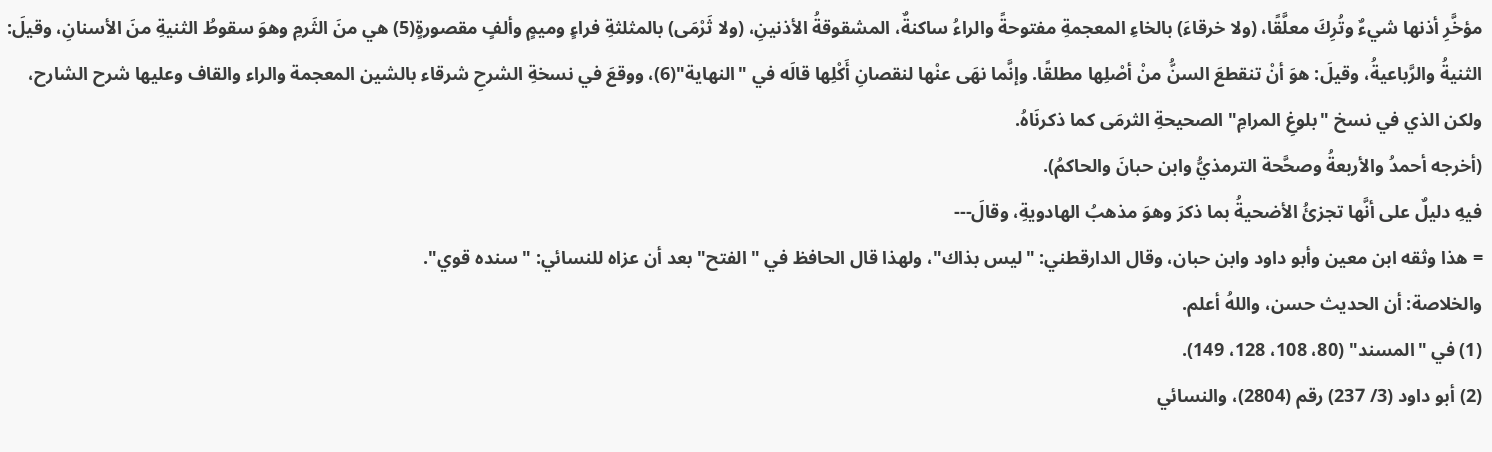مؤخَّرِ أذنها شيءٌ وتُرِكَ معلَّقًا، (ولا خرقاءَ) بالخاءِ المعجمةِ مفتوحةً والراءُ ساكنةٌ، المشقوقةُ الأذنينِ، (ولا ثَرْمَى) بالمثلثةِ فراءٍ وميمٍ وألفٍ مقصورةٍ(5) هي منَ الثَرمِ وهوَ سقوطُ الثنيةِ منَ الأسنانِ، وقيلَ: الثنيةُ والرَّباعيةُ، وقيلَ: هوَ أنْ تنقطعَ السنُّ منْ أصْلِها مطلقًا. وإنَّما نهَى عنْها لنقصانِ أَكْلِها قالَه في "النهاية"(6)، ووقعَ في نسخةِ الشرحِ شرقاء بالشين المعجمة والراء والقاف وعليها شرح الشارح، ولكن الذي في نسخ "بلوغِ المرامِ" الصحيحةِ الثرمَى كما ذكرنَاهُ.
(أخرجه أحمدُ والأربعةُ وصحَّحة الترمذيُّ وابن حبانَ والحاكمُ).
فيهِ دليلٌ على أنَّها تجزئُ الأضحيةُ بما ذكرَ وهوَ مذهبُ الهادويةِ، وقالَ---
= هذا وثقه ابن معين وأبو داود وابن حبان، وقال الدارقطني: "ليس بذاك"، ولهذا قال الحافظ في "الفتح" بعد أن عزاه للنسائي: "سنده قوي".
والخلاصة: أن الحديث حسن، واللهُ أعلم.
(1) في "المسند" (80، 108، 128، 149).
(2) أبو داود (3/ 237) رقم (2804)، والنسائي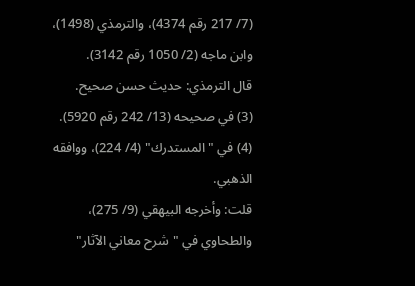(7/ 217 رقم 4374)، والترمذي (1498)، وابن ماجه (2/ 1050 رقم 3142).
قال الترمذي: حديث حسن صحيح.
(3) في صحيحه (13/ 242 رقم 5920).
(4) في "المستدرك" (4/ 224)، ووافقه الذهبي.
قلت: وأخرجه البيهقي (9/ 275)، والطحاوي في "شرح معاني الآثار"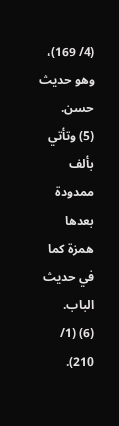(4/ 169)، وهو حديث حسن.
(5) وتأتي بألف ممدودة بعدها همزة كما في حديث الباب.
(6) (1/ 210).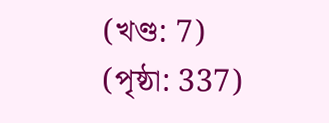(খণ্ড: 7) (পৃষ্ঠা: 337)